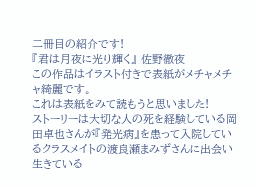二冊目の紹介です!
『君は月夜に光り輝く』 佐野徹夜
この作品はイラスト付きで表紙がメチャメチャ綺麗です。
これは表紙をみて読もうと思いました!
ストーリーは大切な人の死を経験している岡田卓也さんが『発光病』を患って入院しているクラスメイトの渡良瀬まみずさんに出会い生きている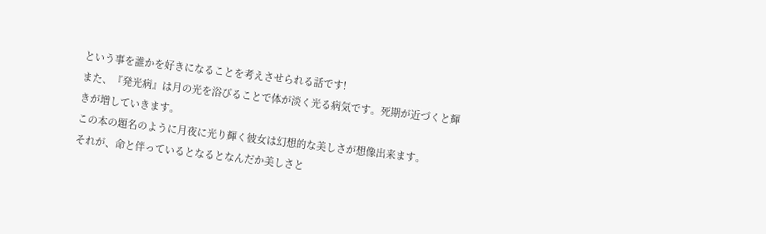という事を誰かを好きになることを考えさせられる話です!
また、『発光病』は月の光を浴びることで体が淡く光る病気です。死期が近づくと輝きが増していきます。
この本の題名のように月夜に光り輝く彼女は幻想的な美しさが想像出来ます。
それが、命と伴っているとなるとなんだか美しさと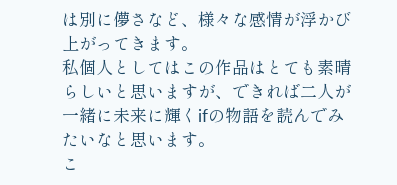は別に儚さなど、様々な感情が浮かび上がってきます。
私個人としてはこの作品はとても素晴らしいと思いますが、できれば二人が一緒に未来に輝くifの物語を読んでみたいなと思います。
こ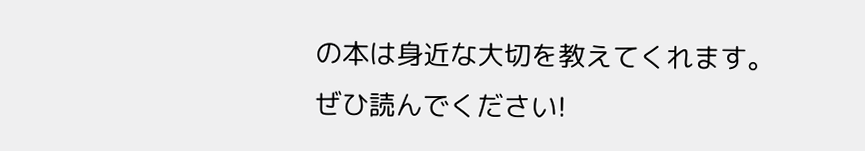の本は身近な大切を教えてくれます。
ぜひ読んでください!